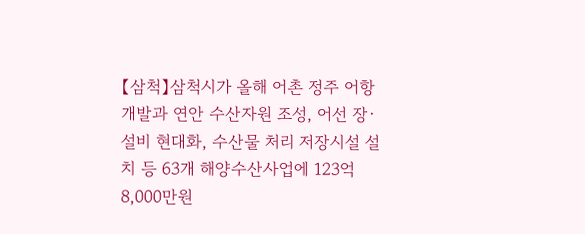【삼척】삼척시가 올해 어촌 정주 어항 개발과 연안 수산자원 조성, 어선 장·설비 현대화, 수산물 처리 저장시설 설치 등 63개 해양수산사업에 123억8,000만원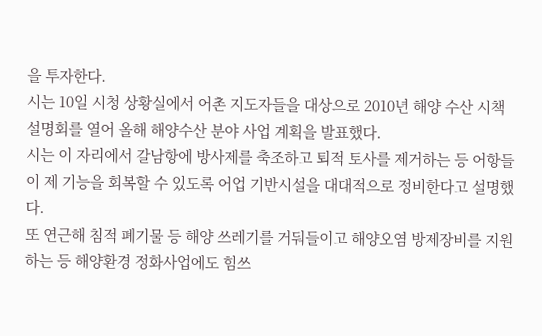을 투자한다.
시는 10일 시청 상황실에서 어촌 지도자들을 대상으로 2010년 해양 수산 시책 설명회를 열어 올해 해양수산 분야 사업 계획을 발표했다.
시는 이 자리에서 갈남항에 방사제를 축조하고 퇴적 토사를 제거하는 등 어항들이 제 기능을 회복할 수 있도록 어업 기반시설을 대대적으로 정비한다고 설명했다.
또 연근해 침적 폐기물 등 해양 쓰레기를 거둬들이고 해양오염 방제장비를 지원하는 등 해양환경 정화사업에도 힘쓰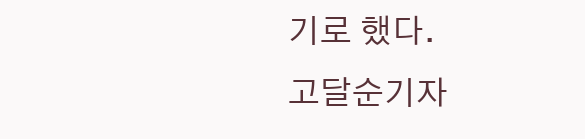기로 했다.
고달순기자